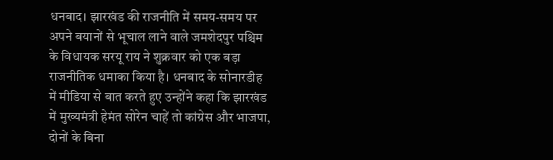धनबाद। झारखंड की राजनीति में समय-समय पर अपने बयानों से भूचाल लाने वाले जमशेदपुर पश्चिम के विधायक सरयू राय ने शुक्रवार को एक बड़ा राजनीतिक धमाका किया है। धनबाद के सोनारडीह में मीडिया से बात करते हुए उन्होंने कहा कि झारखंड में मुख्यमंत्री हेमंत सोरेन चाहें तो कांग्रेस और भाजपा, दोनों के बिना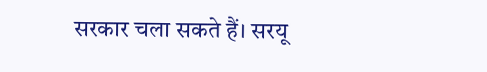सरकार चला सकते हैं। सरयू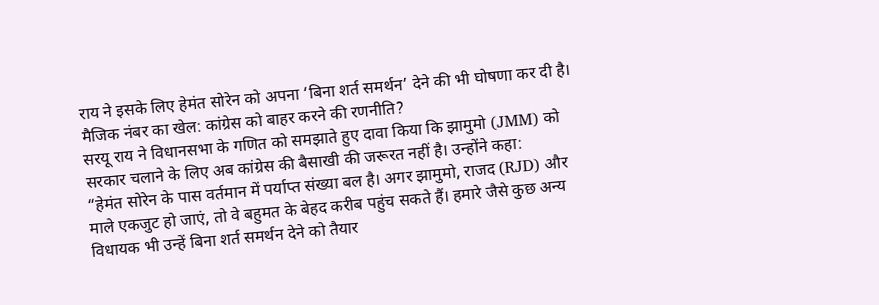राय ने इसके लिए हेमंत सोरेन को अपना ‘बिना शर्त समर्थन’ देने की भी घोषणा कर दी है।
मैजिक नंबर का खेल: कांग्रेस को बाहर करने की रणनीति?
सरयू राय ने विधानसभा के गणित को समझाते हुए दावा किया कि झामुमो (JMM) को सरकार चलाने के लिए अब कांग्रेस की बैसाखी की जरूरत नहीं है। उन्होंने कहा:
“हेमंत सोरेन के पास वर्तमान में पर्याप्त संख्या बल है। अगर झामुमो, राजद (RJD) और माले एकजुट हो जाएं, तो वे बहुमत के बेहद करीब पहुंच सकते हैं। हमारे जैसे कुछ अन्य विधायक भी उन्हें बिना शर्त समर्थन देने को तैयार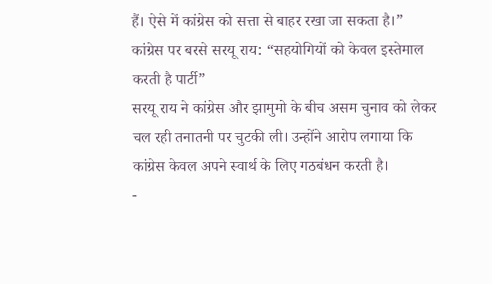हैं। ऐसे में कांग्रेस को सत्ता से बाहर रखा जा सकता है।”
कांग्रेस पर बरसे सरयू राय: “सहयोगियों को केवल इस्तेमाल करती है पार्टी”
सरयू राय ने कांग्रेस और झामुमो के बीच असम चुनाव को लेकर चल रही तनातनी पर चुटकी ली। उन्होंने आरोप लगाया कि कांग्रेस केवल अपने स्वार्थ के लिए गठबंधन करती है।
-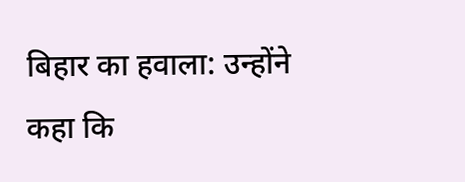बिहार का हवाला: उन्होंने कहा कि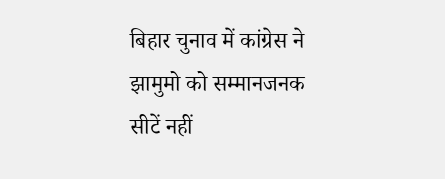बिहार चुनाव में कांग्रेस ने झामुमो को सम्मानजनक सीटें नहीं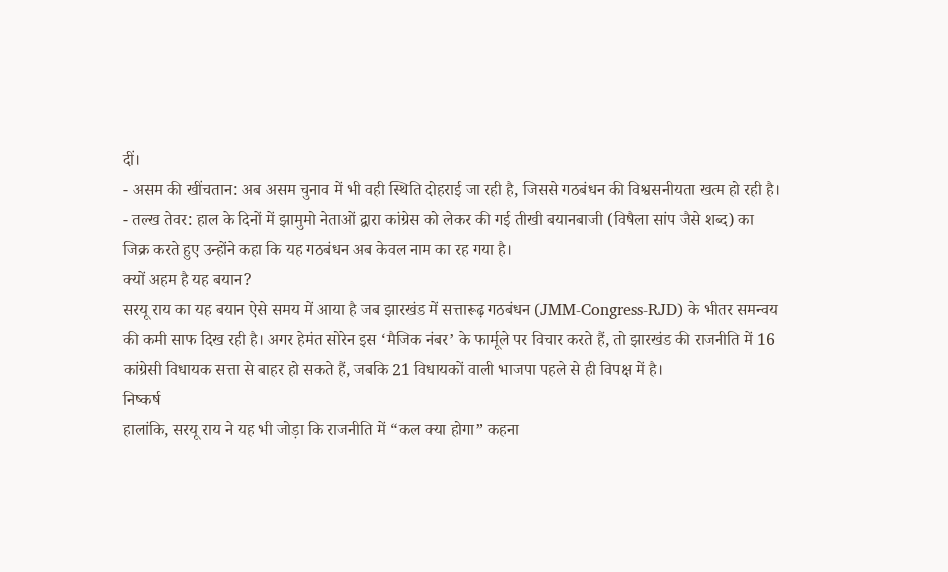दीं।
- असम की खींचतान: अब असम चुनाव में भी वही स्थिति दोहराई जा रही है, जिससे गठबंधन की विश्वसनीयता खत्म हो रही है।
- तल्ख तेवर: हाल के दिनों में झामुमो नेताओं द्वारा कांग्रेस को लेकर की गई तीखी बयानबाजी (विषैला सांप जैसे शब्द) का जिक्र करते हुए उन्होंने कहा कि यह गठबंधन अब केवल नाम का रह गया है।
क्यों अहम है यह बयान?
सरयू राय का यह बयान ऐसे समय में आया है जब झारखंड में सत्तारूढ़ गठबंधन (JMM-Congress-RJD) के भीतर समन्वय की कमी साफ दिख रही है। अगर हेमंत सोरेन इस ‘मैजिक नंबर’ के फार्मूले पर विचार करते हैं, तो झारखंड की राजनीति में 16 कांग्रेसी विधायक सत्ता से बाहर हो सकते हैं, जबकि 21 विधायकों वाली भाजपा पहले से ही विपक्ष में है।
निष्कर्ष
हालांकि, सरयू राय ने यह भी जोड़ा कि राजनीति में “कल क्या होगा” कहना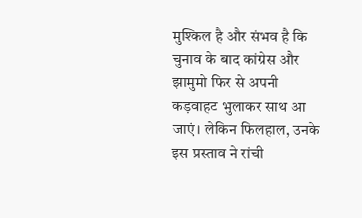मुश्किल है और संभव है कि चुनाव के बाद कांग्रेस और झामुमो फिर से अपनी कड़वाहट भुलाकर साथ आ जाएं। लेकिन फिलहाल, उनके इस प्रस्ताव ने रांची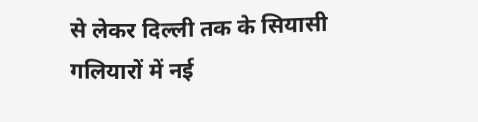से लेकर दिल्ली तक के सियासी गलियारों में नई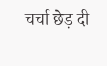चर्चा छेड़ दी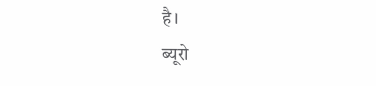है।
ब्यूरो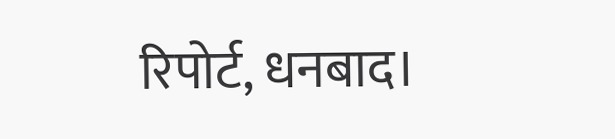रिपोर्ट, धनबाद।